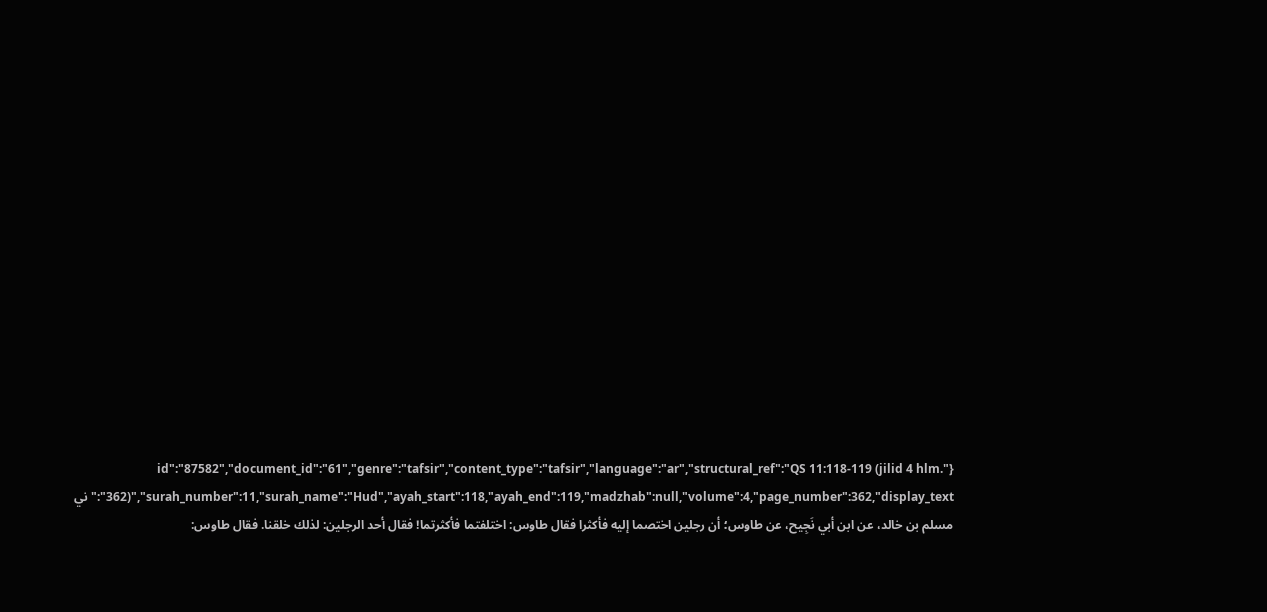{"id":"87582","document_id":"61","genre":"tafsir","content_type":"tafsir","language":"ar","structural_ref":"QS 11:118-119 (jilid 4 hlm. 362)","surah_number":11,"surah_name":"Hud","ayah_start":118,"ayah_end":119,"madzhab":null,"volume":4,"page_number":362,"display_text":"ني مسلم بن خالد، عن ابن أبي نَجِيح، عن طاوس؛ أن رجلين اختصما إليه فأكثرا فقال طاوس: اختلفتما فأكثرتما! فقال أحد الرجلين: لذلك خلقنا. فقال طاوس: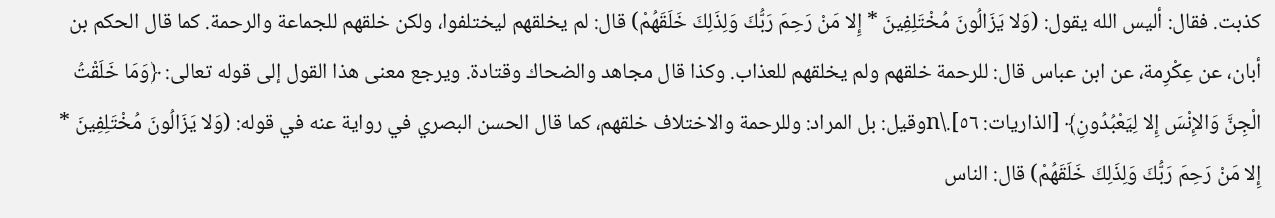كذبت. فقال: أليس الله يقول: (وَلا يَزَالُونَ مُخْتَلِفِينَ * إِلا مَنْ رَحِمَ رَبُّكَ وَلِذَلِكَ خَلَقَهُمْ) قال: لم يخلقهم ليختلفوا، ولكن خلقهم للجماعة والرحمة. كما قال الحكم بن أبان، عن عِكْرِمة، عن ابن عباس قال: للرحمة خلقهم ولم يخلقهم للعذاب. وكذا قال مجاهد والضحاك وقتادة. ويرجع معنى هذا القول إلى قوله تعالى: ﴿وَمَا خَلَقْتُ الْجِنَّ وَالإِنْسَ إِلا لِيَعْبُدُونِ﴾ [الذاريات: ٥٦].\nوقيل: بل المراد: وللرحمة والاختلاف خلقهم، كما قال الحسن البصري في رواية عنه في قوله: (وَلا يَزَالُونَ مُخْتَلِفِينَ * إِلا مَنْ رَحِمَ رَبُّكَ وَلِذَلِكَ خَلَقَهُمْ) قال: الناس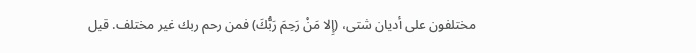مختلفون على أديان شتى، (إِلا مَنْ رَحِمَ رَبُّكَ) فمن رحم ربك غير مختلف. قيل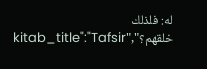له: فلذلك خلقهم؟","kitab_title":"Tafsir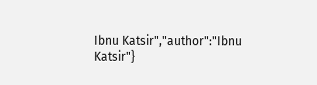Ibnu Katsir","author":"Ibnu Katsir"}